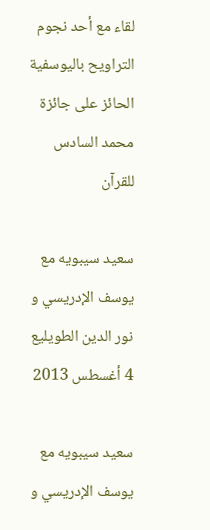لقاء مع أحد نجوم التراويح باليوسفية الحائز على جائزة محمد السادس للقرآن

سعيد سيبويه مع يوسف الإدريسي و نور الدين الطويليع
4 أغسطس 2013

سعيد سيبويه مع يوسف الإدريسي و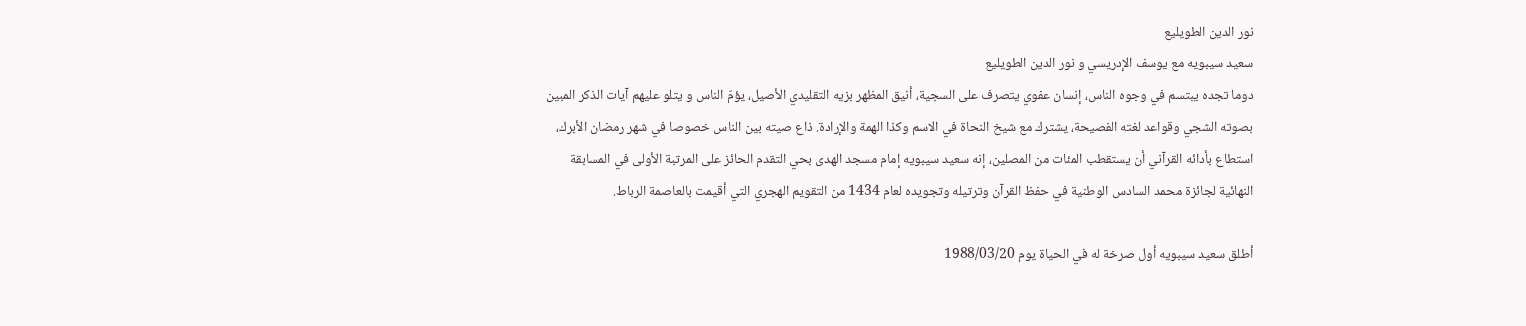نور الدين الطويليع
سعيد سيبويه مع يوسف الإدريسي و نور الدين الطويليع
دوما تجده يبتسم في وجوه الناس، إنسان عفوي يتصرف على السجية، أنيق المظهر بزيه التقليدي الأصيل، يؤمّ الناس و يتلو عليهم آيات الذكر المبين بصوته الشجي وقواعد لغته الفصيحة، يشترك مع شيخ النحاة في الاسم وكذا الهمة والإرادة. ذاع صيته بين الناس خصوصا في شهر رمضان الأبرك، استطاع بأدائه القرآني أن يستقطب المئات من المصلين، إنه سعيد سيبويه إمام مسجد الهدى بحي التقدم الحائز على المرتبة الأولى في المسابقة النهائية لجائزة محمد السادس الوطنية في حفظ القرآن وترتيله وتجويده لعام 1434 من التقويم الهجري التي أقيمت بالعاصمة الرباط.

أطلق سعيد سيبويه أول صرخة له في الحياة يوم 1988/03/20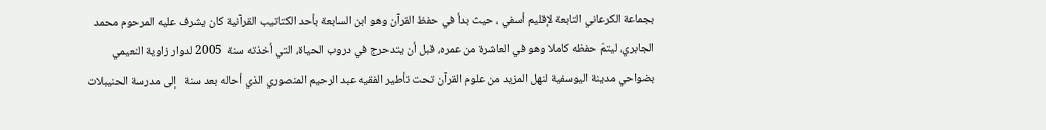بجماعة الكرعاني التابعة لإقليم أسفي ، حيث بدأ في حفظ القرآن وهو ابن السابعة بأحد الكتاتيب القرآنية كان يشرف عليه المرحوم محمد الجابري، ليتمّ حفظه كاملا وهو في العاشرة من عمره، قبل أن يتدحرج في دروب الحياة، التي أخذته سنة  2005 لدوار زاوية النعيمي بضواحي مدينة اليوسفية لنهل المزيد من علوم القرآن تحت تأطير الفقيه عبد الرحيم المنصوري الذي أحاله بعد سنة   إلى مدرسة الحنيبلات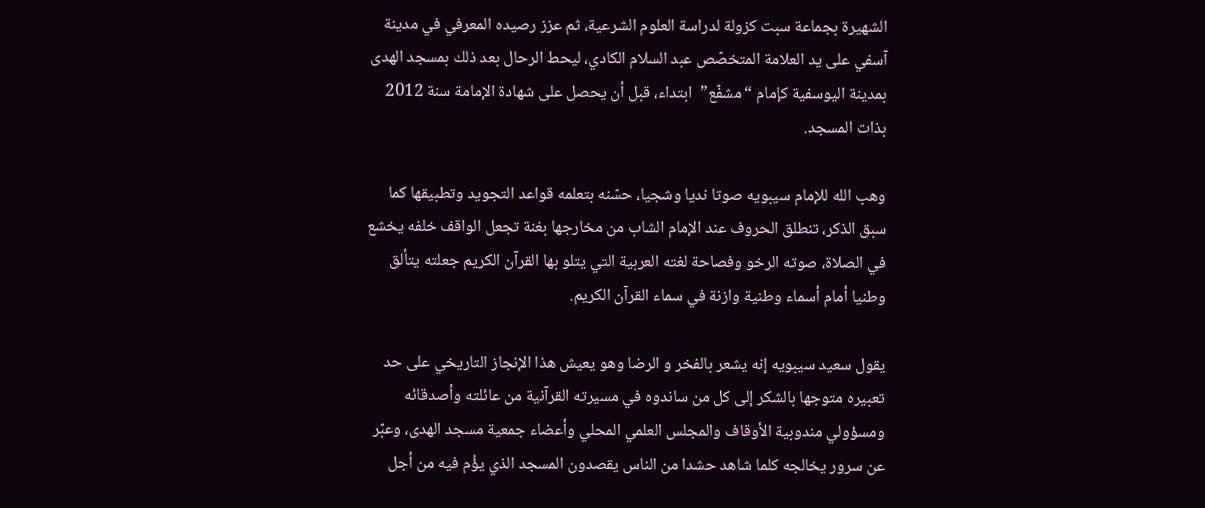الشهيرة بجماعة سبت كزولة لدراسة العلوم الشرعية، ثم عزز رصيده المعرفي في مدينة آسفي على يد العلامة المتخصّص عبد السلام الكادي، ليحط الرحال بعد ذلك بمسجد الهدى بمدينة اليوسفية كإمام “مشفّع”  ابتداء، قبل أن يحصل على شهادة الإمامة سنة 2012 بذات المسجد.

وهب الله للإمام سيبويه صوتا نديا وشجيا، حسّنه بتعلمه قواعد التجويد وتطبيقها كما سبق الذكر، تنطلق الحروف عند الإمام الشاب من مخارجها بغنة تجعل الواقف خلفه يخشع في الصلاة، صوته الرخو وفصاحة لغته العربية التي يتلو بها القرآن الكريم جعلته يتألق وطنيا أمام أسماء وطنية وازنة في سماء القرآن الكريم.

يقول سعيد سيبويه إنه يشعر بالفخر و الرضا وهو يعيش هذا الإنجاز التاريخي على حد تعبيره متوجها بالشكر إلى كل من ساندوه في مسيرته القرآنية من عائلته وأصدقائه ومسؤولي مندوبية الأوقاف والمجلس العلمي المحلي وأعضاء جمعية مسجد الهدى، وعبّر عن سرور يخالجه كلما شاهد حشدا من الناس يقصدون المسجد الذي يؤُم فيه من أجل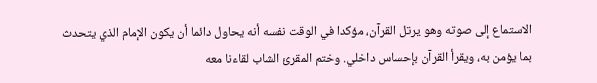الاستماع إلى صوته وهو يرتل القرآن، مؤكدا في الوقت نفسه أنه يحاول دائما أن يكون الإمام الذي يتحدث بما يؤمن به، ويقرأ القرآن بإحساس داخلي. وختم المقرئ الشاب لقاءنا معه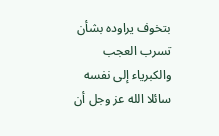بتخوف يراوده بشأن تسرب العجب والكبرياء إلى نفسه سائلا الله عز وجل أن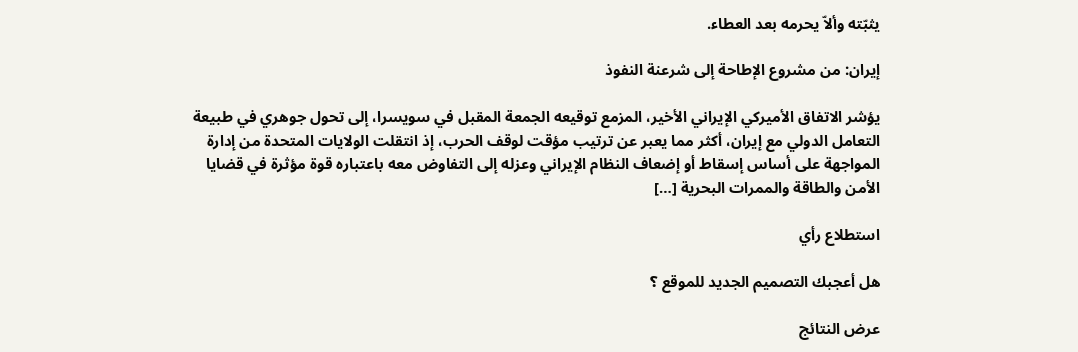يثبّته وألاّ يحرمه بعد العطاء.

إيران: من مشروع الإطاحة إلى شرعنة النفوذ

يؤشر الاتفاق الأميركي الإيراني الأخير، المزمع توقيعه الجمعة المقبل في سويسرا، إلى تحول جوهري في طبيعة التعامل الدولي مع إيران، أكثر مما يعبر عن ترتيب مؤقت لوقف الحرب، إذ انتقلت الولايات المتحدة من إدارة المواجهة على أساس إسقاط أو إضعاف النظام الإيراني وعزله إلى التفاوض معه باعتباره قوة مؤثرة في قضايا الأمن والطاقة والممرات البحرية […]

استطلاع رأي

هل أعجبك التصميم الجديد للموقع ؟

عرض النتائج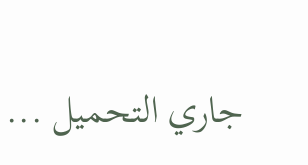جاري التحميل ...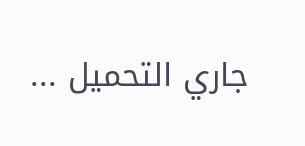جاري التحميل ...